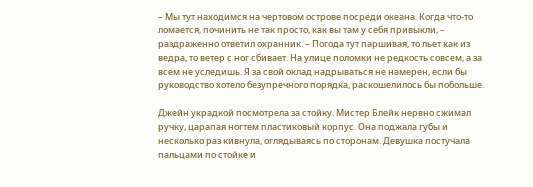– Мы тут находимся на чертовом острове посреди океана. Когда что-то ломается, починить не так просто, как вы там у себя привыкли, – раздраженно ответил охранник. – Погода тут паршивая, то льет как из ведра, то ветер с ног сбивает. На улице поломки не редкость совсем, а за всем не уследишь. Я за свой оклад надрываться не намерен, если бы руководство хотело безупречного порядка, раскошелилось бы побольше.

Джейн украдкой посмотрела за стойку. Мистер Блейк нервно сжимал ручку, царапая ногтем пластиковый корпус. Она поджала губы и несколько раз кивнула, оглядываясь по сторонам. Девушка постучала пальцами по стойке и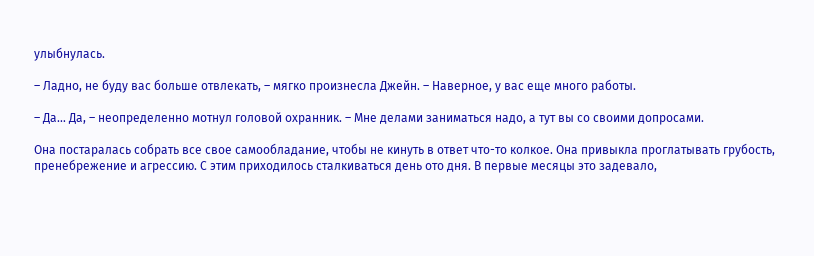улыбнулась.

– Ладно, не буду вас больше отвлекать, – мягко произнесла Джейн. – Наверное, у вас еще много работы.

– Да… Да, – неопределенно мотнул головой охранник. – Мне делами заниматься надо, а тут вы со своими допросами.

Она постаралась собрать все свое самообладание, чтобы не кинуть в ответ что-то колкое. Она привыкла проглатывать грубость, пренебрежение и агрессию. С этим приходилось сталкиваться день ото дня. В первые месяцы это задевало,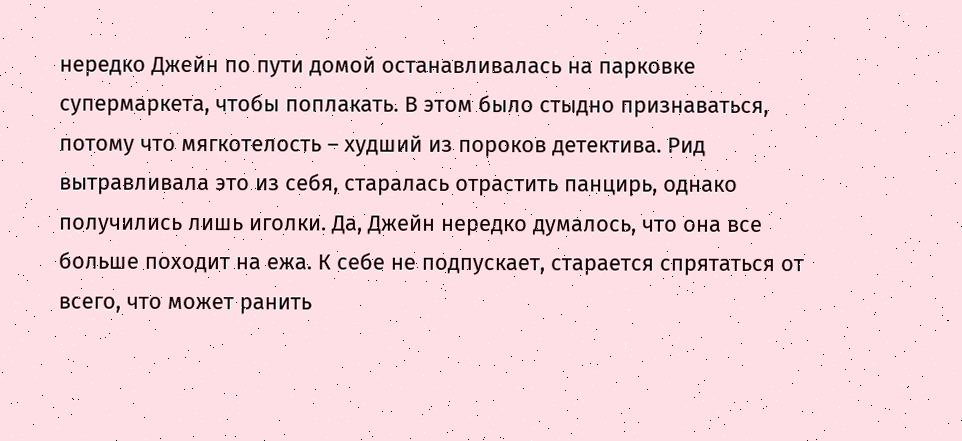нередко Джейн по пути домой останавливалась на парковке супермаркета, чтобы поплакать. В этом было стыдно признаваться, потому что мягкотелость – худший из пороков детектива. Рид вытравливала это из себя, старалась отрастить панцирь, однако получились лишь иголки. Да, Джейн нередко думалось, что она все больше походит на ежа. К себе не подпускает, старается спрятаться от всего, что может ранить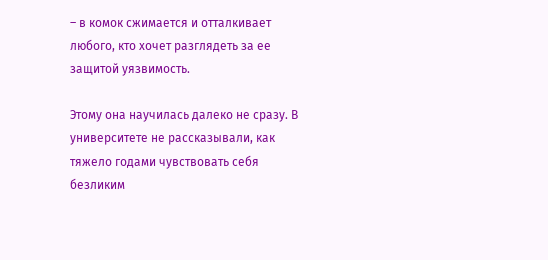– в комок сжимается и отталкивает любого, кто хочет разглядеть за ее защитой уязвимость.

Этому она научилась далеко не сразу. В университете не рассказывали, как тяжело годами чувствовать себя безликим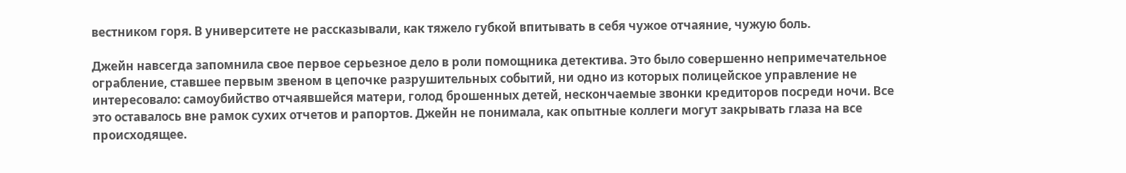вестником горя. В университете не рассказывали, как тяжело губкой впитывать в себя чужое отчаяние, чужую боль.

Джейн навсегда запомнила свое первое серьезное дело в роли помощника детектива. Это было совершенно непримечательное ограбление, ставшее первым звеном в цепочке разрушительных событий, ни одно из которых полицейское управление не интересовало: самоубийство отчаявшейся матери, голод брошенных детей, нескончаемые звонки кредиторов посреди ночи. Все это оставалось вне рамок сухих отчетов и рапортов. Джейн не понимала, как опытные коллеги могут закрывать глаза на все происходящее.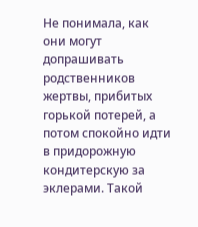Не понимала, как они могут допрашивать родственников жертвы, прибитых горькой потерей, а потом спокойно идти в придорожную кондитерскую за эклерами. Такой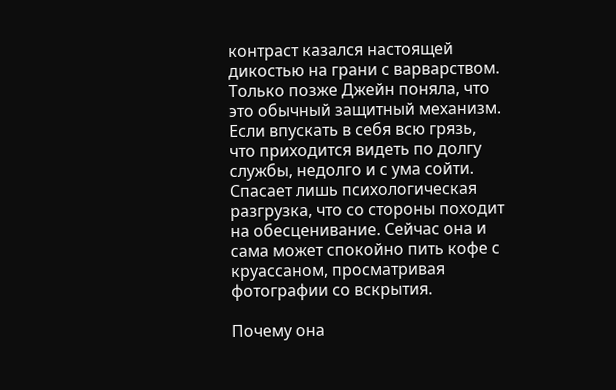контраст казался настоящей дикостью на грани с варварством. Только позже Джейн поняла, что это обычный защитный механизм. Если впускать в себя всю грязь, что приходится видеть по долгу службы, недолго и с ума сойти. Спасает лишь психологическая разгрузка, что со стороны походит на обесценивание. Сейчас она и сама может спокойно пить кофе с круассаном, просматривая фотографии со вскрытия.

Почему она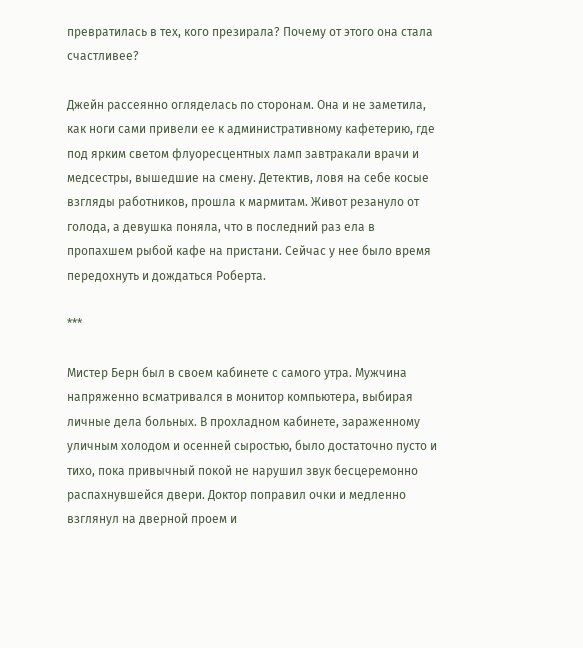превратилась в тех, кого презирала? Почему от этого она стала счастливее?

Джейн рассеянно огляделась по сторонам. Она и не заметила, как ноги сами привели ее к административному кафетерию, где под ярким светом флуоресцентных ламп завтракали врачи и медсестры, вышедшие на смену. Детектив, ловя на себе косые взгляды работников, прошла к мармитам. Живот резануло от голода, а девушка поняла, что в последний раз ела в пропахшем рыбой кафе на пристани. Сейчас у нее было время передохнуть и дождаться Роберта.

***

Мистер Берн был в своем кабинете с самого утра. Мужчина напряженно всматривался в монитор компьютера, выбирая личные дела больных. В прохладном кабинете, зараженному уличным холодом и осенней сыростью, было достаточно пусто и тихо, пока привычный покой не нарушил звук бесцеремонно распахнувшейся двери. Доктор поправил очки и медленно взглянул на дверной проем и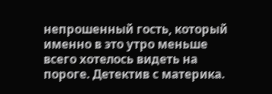непрошенный гость, который именно в это утро меньше всего хотелось видеть на пороге. Детектив с материка.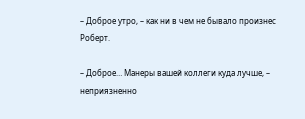– Доброе утро, – как ни в чем не бывало произнес Роберт.

– Доброе… Манеры вашей коллеги куда лучше, – неприязненно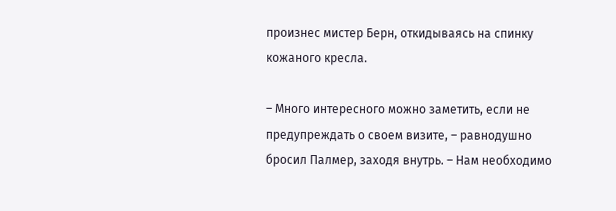произнес мистер Берн, откидываясь на спинку кожаного кресла.

– Много интересного можно заметить, если не предупреждать о своем визите, – равнодушно бросил Палмер, заходя внутрь. – Нам необходимо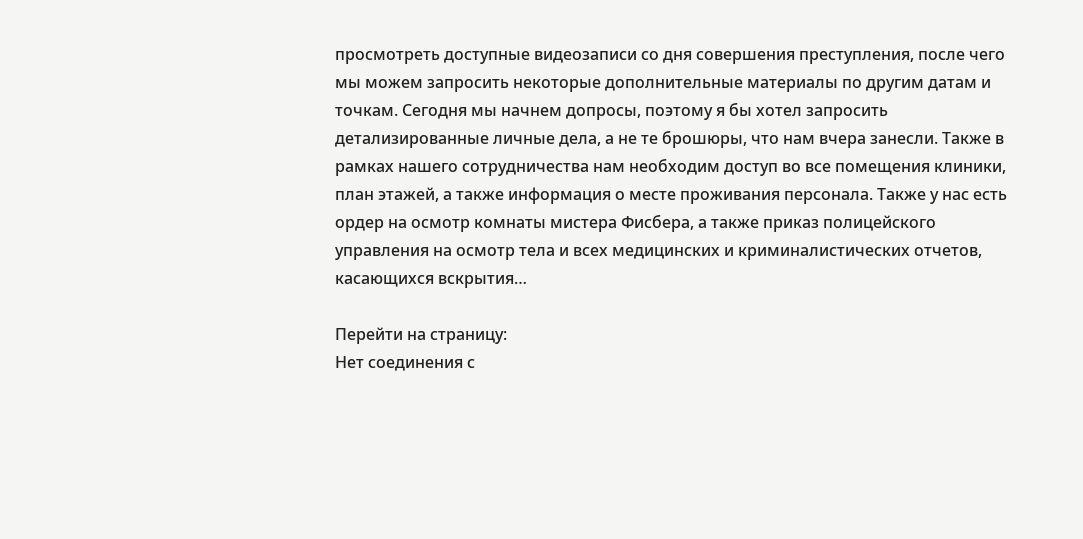просмотреть доступные видеозаписи со дня совершения преступления, после чего мы можем запросить некоторые дополнительные материалы по другим датам и точкам. Сегодня мы начнем допросы, поэтому я бы хотел запросить детализированные личные дела, а не те брошюры, что нам вчера занесли. Также в рамках нашего сотрудничества нам необходим доступ во все помещения клиники, план этажей, а также информация о месте проживания персонала. Также у нас есть ордер на осмотр комнаты мистера Фисбера, а также приказ полицейского управления на осмотр тела и всех медицинских и криминалистических отчетов, касающихся вскрытия…

Перейти на страницу:
Нет соединения с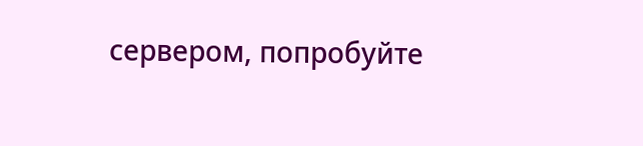сервером, попробуйте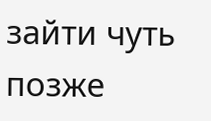зайти чуть позже